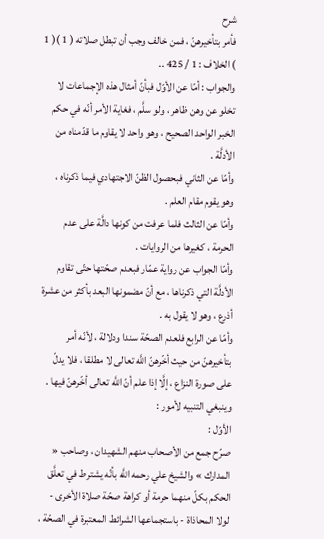شرح
فأمر بتأخيرهنّ ، فمن خالف وجب أن تبطل صلاته ( 1 )( 1 ) الخلاف : 1 / 425 ..
والجواب : أمّا عن الأوّل فبأنّ أمثال هذه الإجماعات لا تخلو عن وهن ظاهر ، ولو سلَّم ، فغاية الأمر أنّه في حكم الخبر الواحد الصحيح ، وهو واحد لا يقاوم ما قدّمناه من الأدلَّة .
وأمّا عن الثاني فبحصول الظنّ الاجتهادي فيما ذكرناه ، وهو يقوم مقام العلم .
وأمّا عن الثالث فلما عرفت من كونها دالَّة على عدم الحرمة ، كغيرها من الروايات .
وأمّا الجواب عن رواية عمّار فبعدم صحّتها حتّى تقاوم الأدلَّة التي ذكرناها ، مع أنّ مضمونها البعد بأكثر من عشرة أذرع ، وهو لا يقول به .
وأمّا عن الرابع فلعدم الصحّة سندا ودلالة ، لأنّه أمر بتأخيرهنّ من حيث أخّرهنّ اللَّه تعالى لا مطلقا ، فلا يدلّ على صورة النزاع ، إلَّا إذا علم أنّ اللَّه تعالى أخّرهنّ فيها .
وينبغي التنبيه لأمور :
الأوّل :
صرّح جمع من الأصحاب منهم الشهيدان ، وصاحب « المدارك » والشيخ علي رحمه اللَّه بأنّه يشترط في تعلَّق الحكم بكلّ منهما حرمة أو كراهة صحّة صلاة الأخرى - لولا المحاذاة - باستجماعها الشرائط المعتبرة في الصحّة ،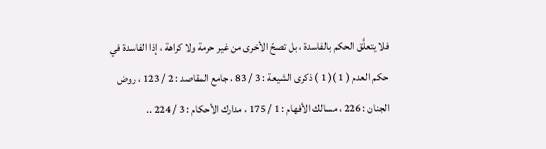فلا يتعلَّق الحكم بالفاسدة ، بل تصحّ الأخرى من غير حرمة ولا كراهة ، إذا الفاسدة في حكم العدم ( 1 )( 1 ) ذكرى الشيعة : 3 / 83 ، جامع المقاصد : 2 / 123 ، روض الجنان : 226 ، مسالك الأفهام : 1 / 175 ، مدارك الأحكام : 3 / 224 ..